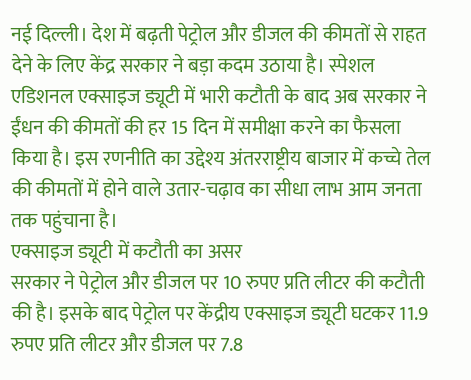नई दिल्ली। देश में बढ़ती पेट्रोल और डीजल की कीमतों से राहत देने के लिए केंद्र सरकार ने बड़ा कदम उठाया है। स्पेशल एडिशनल एक्साइज ड्यूटी में भारी कटौती के बाद अब सरकार ने ईंधन की कीमतों की हर 15 दिन में समीक्षा करने का फैसला किया है। इस रणनीति का उद्देश्य अंतरराष्ट्रीय बाजार में कच्चे तेल की कीमतों में होने वाले उतार-चढ़ाव का सीधा लाभ आम जनता तक पहुंचाना है।
एक्साइज ड्यूटी में कटौती का असर
सरकार ने पेट्रोल और डीजल पर 10 रुपए प्रति लीटर की कटौती की है। इसके बाद पेट्रोल पर केंद्रीय एक्साइज ड्यूटी घटकर 11.9 रुपए प्रति लीटर और डीजल पर 7.8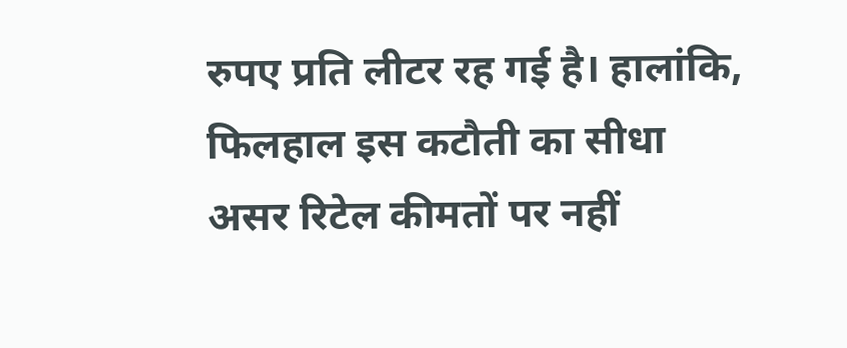रुपए प्रति लीटर रह गई है। हालांकि, फिलहाल इस कटौती का सीधा असर रिटेल कीमतों पर नहीं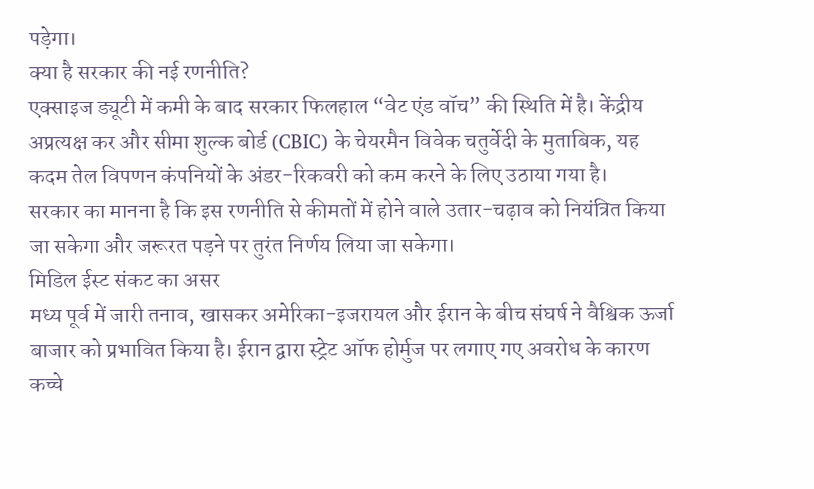पड़ेगा।
क्या है सरकार की नई रणनीति?
एक्साइज ड्यूटी में कमी के बाद सरकार फिलहाल “वेट एंड वॉच” की स्थिति में है। केंद्रीय अप्रत्यक्ष कर और सीमा शुल्क बोर्ड (CBIC) के चेयरमैन विवेक चतुर्वेदी के मुताबिक, यह कदम तेल विपणन कंपनियों के अंडर-रिकवरी को कम करने के लिए उठाया गया है।
सरकार का मानना है कि इस रणनीति से कीमतों में होने वाले उतार-चढ़ाव को नियंत्रित किया जा सकेगा और जरूरत पड़ने पर तुरंत निर्णय लिया जा सकेगा।
मिडिल ईस्ट संकट का असर
मध्य पूर्व में जारी तनाव, खासकर अमेरिका-इजरायल और ईरान के बीच संघर्ष ने वैश्विक ऊर्जा बाजार को प्रभावित किया है। ईरान द्वारा स्ट्रेट ऑफ होर्मुज पर लगाए गए अवरोध के कारण कच्चे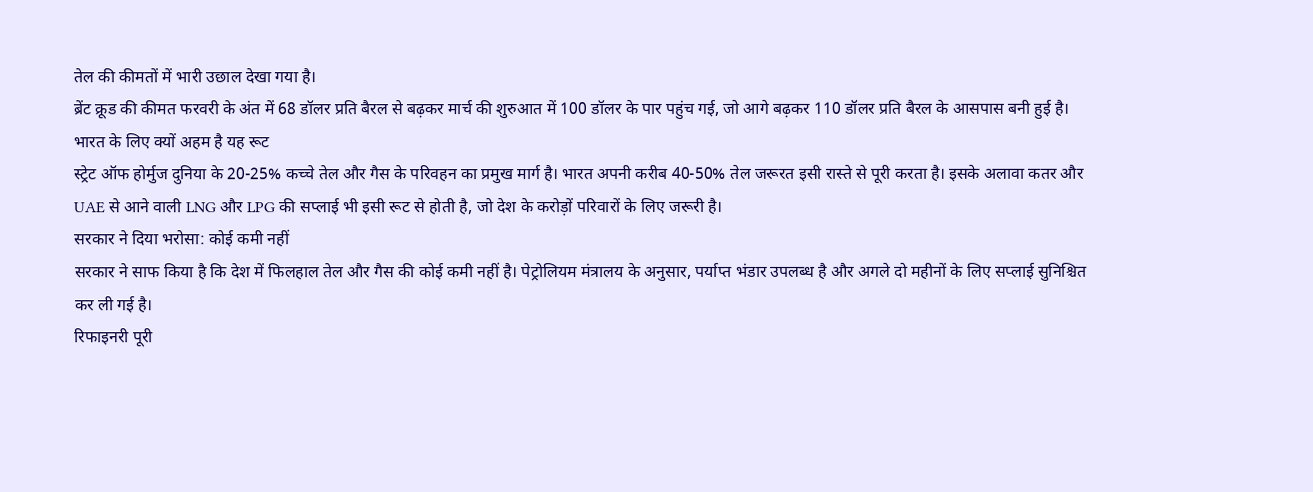तेल की कीमतों में भारी उछाल देखा गया है।
ब्रेंट क्रूड की कीमत फरवरी के अंत में 68 डॉलर प्रति बैरल से बढ़कर मार्च की शुरुआत में 100 डॉलर के पार पहुंच गई, जो आगे बढ़कर 110 डॉलर प्रति बैरल के आसपास बनी हुई है।
भारत के लिए क्यों अहम है यह रूट
स्ट्रेट ऑफ होर्मुज दुनिया के 20-25% कच्चे तेल और गैस के परिवहन का प्रमुख मार्ग है। भारत अपनी करीब 40-50% तेल जरूरत इसी रास्ते से पूरी करता है। इसके अलावा कतर और UAE से आने वाली LNG और LPG की सप्लाई भी इसी रूट से होती है, जो देश के करोड़ों परिवारों के लिए जरूरी है।
सरकार ने दिया भरोसा: कोई कमी नहीं
सरकार ने साफ किया है कि देश में फिलहाल तेल और गैस की कोई कमी नहीं है। पेट्रोलियम मंत्रालय के अनुसार, पर्याप्त भंडार उपलब्ध है और अगले दो महीनों के लिए सप्लाई सुनिश्चित कर ली गई है।
रिफाइनरी पूरी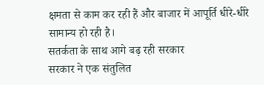क्षमता से काम कर रही हैं और बाजार में आपूर्ति धीरे-धीरे सामान्य हो रही है।
सतर्कता के साथ आगे बढ़ रही सरकार
सरकार ने एक संतुलित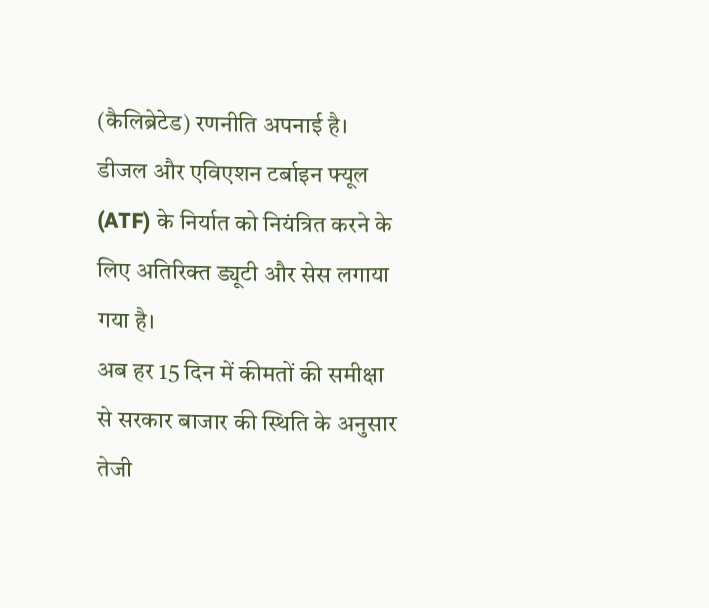(कैलिब्रेटेड) रणनीति अपनाई है। डीजल और एविएशन टर्बाइन फ्यूल (ATF) के निर्यात को नियंत्रित करने के लिए अतिरिक्त ड्यूटी और सेस लगाया गया है।
अब हर 15 दिन में कीमतों की समीक्षा से सरकार बाजार की स्थिति के अनुसार तेजी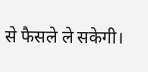से फैसले ले सकेगी।